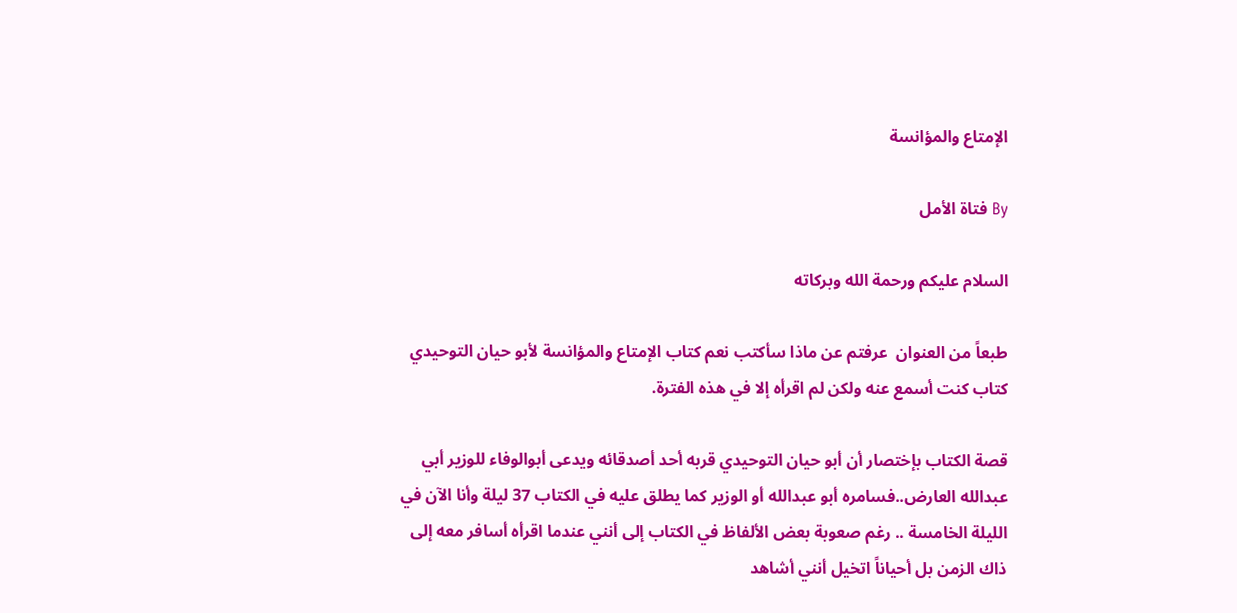الإمتاع والمؤانسة

By فتاة الأمل

السلام عليكم ورحمة الله وبركاته

طبعاً من العنوان  عرفتم عن ماذا سأكتب نعم كتاب الإمتاع والمؤانسة لأبو حيان التوحيدي كتاب كنت أسمع عنه ولكن لم اقرأه إلا في هذه الفترة.

قصة الكتاب بإختصار أن أبو حيان التوحيدي قربه أحد أصدقائه ويدعى أبوالوفاء للوزير أبي عبدالله العارض..فسامره أبو عبدالله أو الوزير كما يطلق عليه في الكتاب 37 ليلة وأنا الآن في الليلة الخامسة .. رغم صعوبة بعض الألفاظ في الكتاب إلى أنني عندما اقرأه أسافر معه إلى ذاك الزمن بل أحياناً اتخيل أنني أشاهد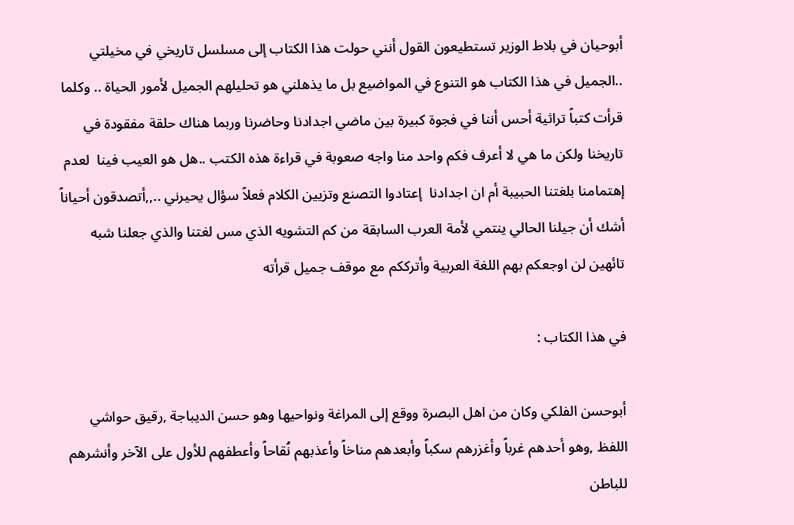أبوحيان في بلاط الوزير تستطيعون القول أنني حولت هذا الكتاب إلى مسلسل تاريخي في مخيلتي ..الجميل في هذا الكتاب هو التنوع في المواضيع بل ما يذهلني هو تحليلهم الجميل لأمور الحياة .. وكلما قرأت كتباً تراثية أحس أننا في فجوة كبيرة بين ماضي اجدادنا وحاضرنا وربما هناك حلقة مفقودة في تاريخنا ولكن ما هي لا أعرف فكم واحد منا واجه صعوبة في قراءة هذه الكتب ..هل هو العيب فينا  لعدم إهتمامنا بلغتنا الحبيبة أم ان اجدادنا  إعتادوا التصنع وتزيين الكلام فعلاً سؤال يحيرني ..,,أتصدقون أحياناً أشك أن جيلنا الحالي ينتمي لأمة العرب السابقة من كم التشويه الذي مس لغتنا والذي جعلنا شبه تائهين لن اوجعكم بهم اللغة العربية وأترككم مع موقف جميل قرأته

في هذا الكتاب :

أبوحسن الفلكي وكان من اهل البصرة ووقع إلى المراغة ونواحيها وهو حسن الديباجة ,رقيق حواشي اللفظ ,وهو أحدهم غرباً وأغزرهم سكباً وأبعدهم مناخاً وأعذبهم نُقاحاً وأعطفهم للأول على الآخر وأنشرهم للباطن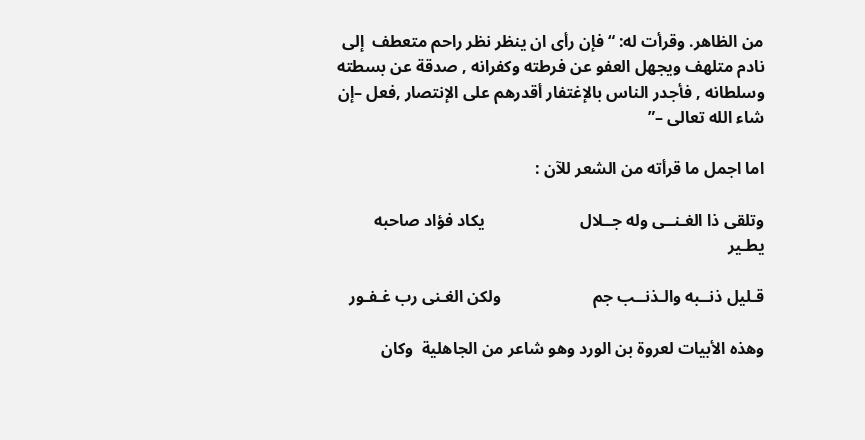من الظاهر. وقرأت له: “فإن رأى ان ينظر نظر راحم متعطف  إلى نادم متلهف ويجهل العفو عن فرطته وكفرانه , صدقة عن بسطته وسلطانه , فأجدر الناس بالإغتفار أقدرهم على الإنتصار ,فعل –إن شاء الله تعالى –”

اما اجمل ما قرأته من الشعر للآن :

وتلقى ذا الغـنــى وله جــلال                       يكاد فؤاد صاحبه يطـير

قـليل ذنــبه والـذنــب جم                      ولكن الغـنى رب غـفـور

وهذه الأبيات لعروة بن الورد وهو شاعر من الجاهلية  وكان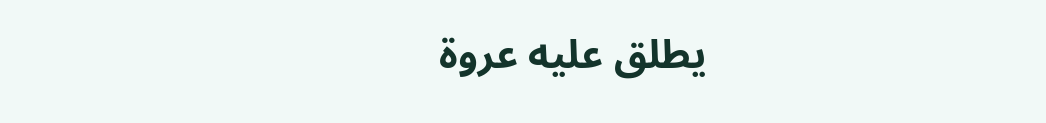يطلق عليه عروة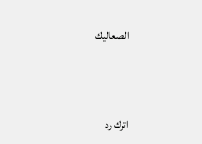الصعاليك



اترك رد